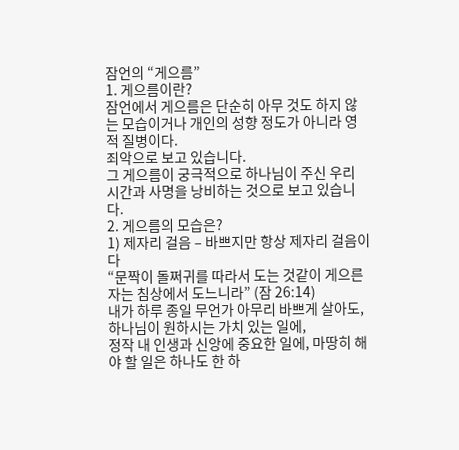잠언의 “게으름”
1. 게으름이란?
잠언에서 게으름은 단순히 아무 것도 하지 않는 모습이거나 개인의 성향 정도가 아니라 영적 질병이다.
죄악으로 보고 있습니다.
그 게으름이 궁극적으로 하나님이 주신 우리 시간과 사명을 낭비하는 것으로 보고 있습니다.
2. 게으름의 모습은?
1) 제자리 걸음 – 바쁘지만 항상 제자리 걸음이다
“문짝이 돌쩌귀를 따라서 도는 것같이 게으른 자는 침상에서 도느니라” (잠 26:14)
내가 하루 종일 무언가 아무리 바쁘게 살아도, 하나님이 원하시는 가치 있는 일에,
정작 내 인생과 신앙에 중요한 일에, 마땅히 해야 할 일은 하나도 한 하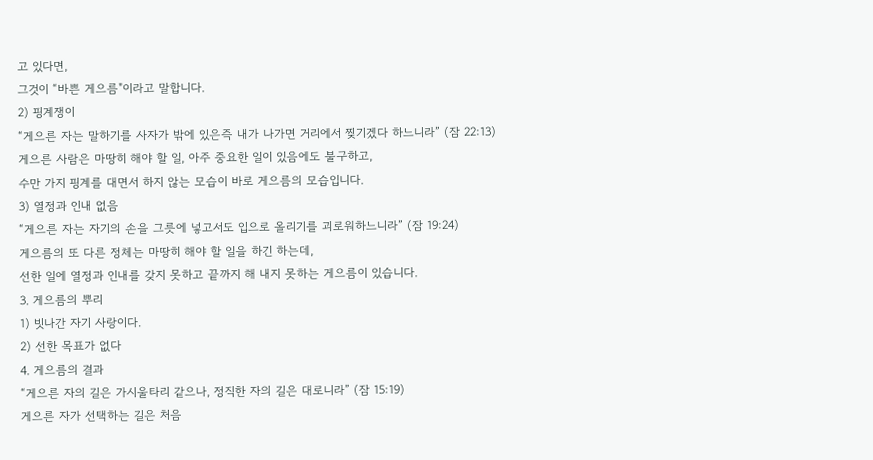고 있다면,
그것이 “바쁜 게으름"이라고 말합니다.
2) 핑계쟁이
“게으른 자는 말하기를 사자가 밖에 있은즉 내가 나가면 거리에서 찢기겠다 하느니라” (잠 22:13)
게으른 사람은 마땅히 해야 할 일, 아주 중요한 일이 있음에도 불구하고,
수만 가지 핑계를 대면서 하지 않는 모습이 바로 게으름의 모습입니다.
3) 열정과 인내 없음
“게으른 자는 자기의 손을 그릇에 넣고서도 입으로 올리기를 괴로워하느니라” (잠 19:24)
게으름의 또 다른 정체는 마땅히 해야 할 일을 하긴 하는데,
선한 일에 열정과 인내를 갖지 못하고 끝까지 해 내지 못하는 게으름이 있습니다.
3. 게으름의 뿌리
1) 빗나간 자기 사랑이다.
2) 선한 목표가 없다
4. 게으름의 결과
“게으른 자의 길은 가시울타리 같으나, 정직한 자의 길은 대로니라” (잠 15:19)
게으른 자가 선택하는 길은 처음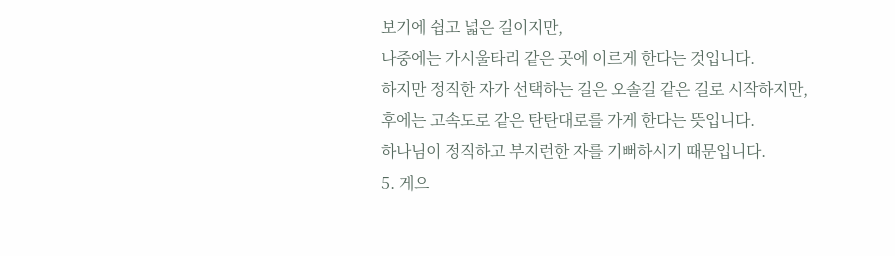보기에 쉽고 넓은 길이지만,
나중에는 가시울타리 같은 곳에 이르게 한다는 것입니다.
하지만 정직한 자가 선택하는 길은 오솔길 같은 길로 시작하지만,
후에는 고속도로 같은 탄탄대로를 가게 한다는 뜻입니다.
하나님이 정직하고 부지런한 자를 기뻐하시기 때문입니다.
5. 게으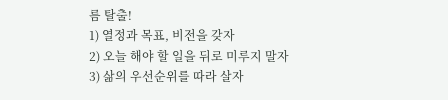름 탈출!
1) 열정과 목표, 비전을 갖자
2) 오늘 해야 할 일을 뒤로 미루지 말자
3) 삶의 우선순위를 따라 살자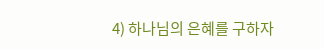4) 하나님의 은혜를 구하자